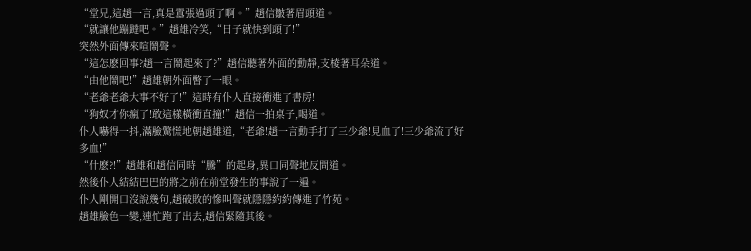“堂兄,這趙一言,真是囂張過頭了啊。”趙信皺著眉頭道。
“就讓他蹦躂吧。”趙雄冷笑,“日子就快到頭了!”
突然外面傳來喧鬧聲。
“這怎麽回事?趙一言鬧起來了?”趙信聽著外面的動靜,支棱著耳朵道。
“由他鬧吧!”趙雄朝外面瞥了一眼。
“老爺老爺大事不好了!”這時有仆人直接衝進了書房!
“狗奴才你瘋了!敢這樣橫衝直撞!”趙信一拍桌子,喝道。
仆人嚇得一抖,滿臉驚慌地朝趙雄道,“老爺!趙一言動手打了三少爺!見血了!三少爺流了好多血!”
“什麽?!”趙雄和趙信同時“騰”的起身,異口同聲地反問道。
然後仆人結結巴巴的將之前在前堂發生的事說了一遍。
仆人剛開口沒說幾句,趙破敗的慘叫聲就隱隱約約傳進了竹苑。
趙雄臉色一變,連忙跑了出去,趙信緊隨其後。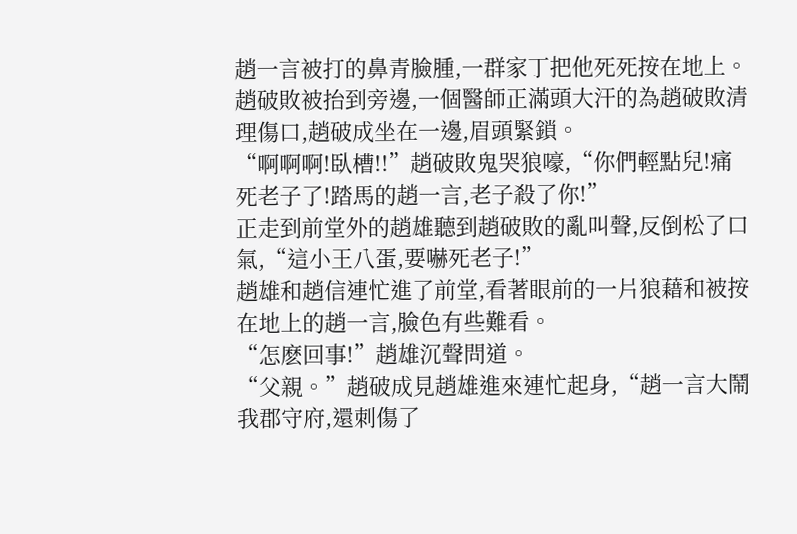趙一言被打的鼻青臉腫,一群家丁把他死死按在地上。
趙破敗被抬到旁邊,一個醫師正滿頭大汗的為趙破敗清理傷口,趙破成坐在一邊,眉頭緊鎖。
“啊啊啊!臥槽!!”趙破敗鬼哭狼嚎,“你們輕點兒!痛死老子了!踏馬的趙一言,老子殺了你!”
正走到前堂外的趙雄聽到趙破敗的亂叫聲,反倒松了口氣,“這小王八蛋,要嚇死老子!”
趙雄和趙信連忙進了前堂,看著眼前的一片狼藉和被按在地上的趙一言,臉色有些難看。
“怎麽回事!”趙雄沉聲問道。
“父親。”趙破成見趙雄進來連忙起身,“趙一言大鬧我郡守府,還刺傷了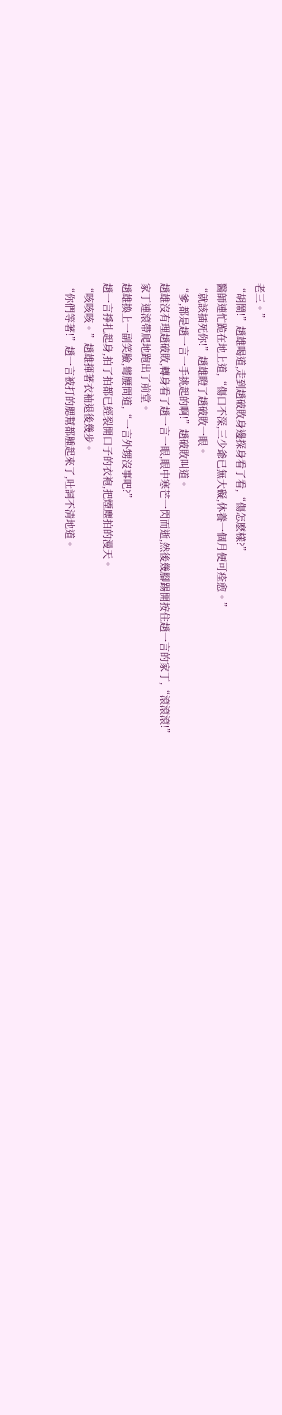老三。”
“胡鬧!”趙雄喝道,走到趙破敗身邊探身看了看,“傷怎麽樣?”
醫師連忙跪在地上道,“傷口不深,三少爺已無大礙,休養一個月便可痊愈。”
“就該插死你!”趙雄瞪了趙破敗一眼。
“爹,都是趙一言一手挑起的啊!”趙破敗叫道。
趙雄沒有理趙破敗,轉身看了趙一言一眼,眼中寒芒一閃而逝,然後幾腳踢開按住趙一言的家丁,“滾滾滾!”
家丁連滾帶爬地跑出了前堂。
趙雄換上一副笑臉,彎腰問道,“一言外甥沒事吧?”
趙一言掙扎起身,拍了拍都已經裂開口子的衣袍,把煙塵拍的漫天。
“咳咳咳。”趙雄揮著衣袖退後幾步。
“你們等著!”趙一言被打的腮幫都腫起來了,吐詞不清地道。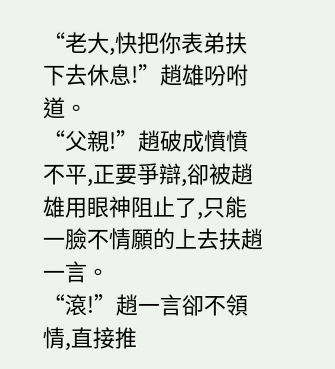“老大,快把你表弟扶下去休息!”趙雄吩咐道。
“父親!”趙破成憤憤不平,正要爭辯,卻被趙雄用眼神阻止了,只能一臉不情願的上去扶趙一言。
“滾!”趙一言卻不領情,直接推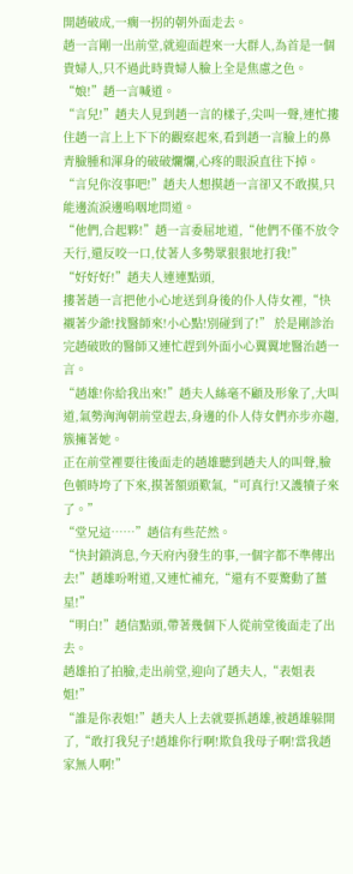開趙破成,一瘸一拐的朝外面走去。
趙一言剛一出前堂,就迎面趕來一大群人,為首是一個貴婦人,只不過此時貴婦人臉上全是焦慮之色。
“娘!”趙一言喊道。
“言兒!”趙夫人見到趙一言的樣子,尖叫一聲,連忙摟住趙一言上上下下的觀察起來,看到趙一言臉上的鼻青臉腫和渾身的破破爛爛,心疼的眼淚直往下掉。
“言兒你沒事吧!”趙夫人想摸趙一言卻又不敢摸,只能邊流淚邊嗚咽地問道。
“他們,合起夥!”趙一言委屈地道,“他們不僅不放令天行,還反咬一口,仗著人多勢眾狠狠地打我!”
“好好好!”趙夫人連連點頭,
摟著趙一言把他小心地送到身後的仆人侍女裡,“快襯著少爺!找醫師來!小心點!別碰到了!” 於是剛診治完趙破敗的醫師又連忙趕到外面小心翼翼地醫治趙一言。
“趙雄!你給我出來!”趙夫人絲毫不顧及形象了,大叫道,氣勢洶洶朝前堂趕去,身邊的仆人侍女們亦步亦趨,簇擁著她。
正在前堂裡要往後面走的趙雄聽到趙夫人的叫聲,臉色頓時垮了下來,摸著額頭歎氣,“可真行!又護犢子來了。”
“堂兄這……”趙信有些茫然。
“快封鎖消息,今天府內發生的事,一個字都不準傳出去!”趙雄吩咐道,又連忙補充,“還有不要驚動了薑星!”
“明白!”趙信點頭,帶著幾個下人從前堂後面走了出去。
趙雄拍了拍臉,走出前堂,迎向了趙夫人,“表姐表姐!”
“誰是你表姐!”趙夫人上去就要抓趙雄,被趙雄躲開了,“敢打我兒子!趙雄你行啊!欺負我母子啊!當我趙家無人啊!”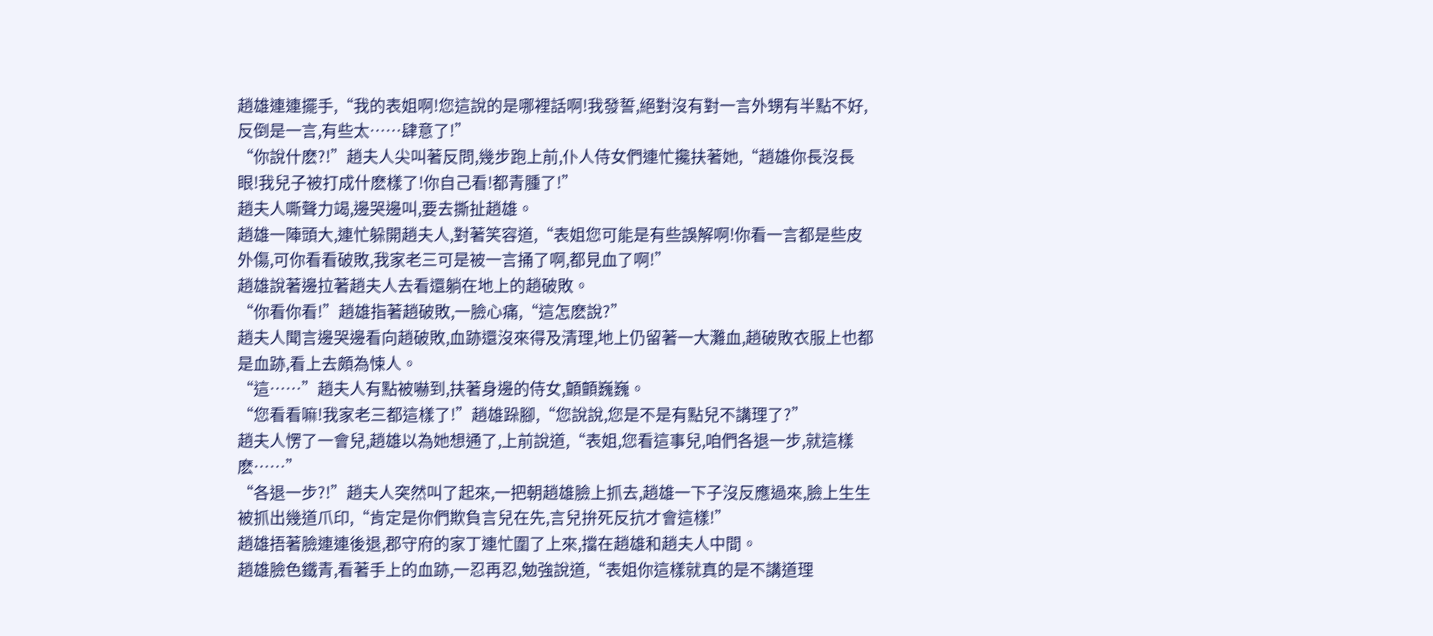趙雄連連擺手,“我的表姐啊!您這說的是哪裡話啊!我發誓,絕對沒有對一言外甥有半點不好,反倒是一言,有些太……肆意了!”
“你說什麽?!”趙夫人尖叫著反問,幾步跑上前,仆人侍女們連忙攙扶著她,“趙雄你長沒長眼!我兒子被打成什麽樣了!你自己看!都青腫了!”
趙夫人嘶聲力竭,邊哭邊叫,要去撕扯趙雄。
趙雄一陣頭大,連忙躲開趙夫人,對著笑容道,“表姐您可能是有些誤解啊!你看一言都是些皮外傷,可你看看破敗,我家老三可是被一言捅了啊,都見血了啊!”
趙雄說著邊拉著趙夫人去看還躺在地上的趙破敗。
“你看你看!”趙雄指著趙破敗,一臉心痛,“這怎麽說?”
趙夫人聞言邊哭邊看向趙破敗,血跡還沒來得及清理,地上仍留著一大灘血,趙破敗衣服上也都是血跡,看上去頗為悚人。
“這……”趙夫人有點被嚇到,扶著身邊的侍女,顫顫巍巍。
“您看看嘛!我家老三都這樣了!”趙雄跺腳,“您說說,您是不是有點兒不講理了?”
趙夫人愣了一會兒,趙雄以為她想通了,上前說道,“表姐,您看這事兒,咱們各退一步,就這樣麽……”
“各退一步?!”趙夫人突然叫了起來,一把朝趙雄臉上抓去,趙雄一下子沒反應過來,臉上生生被抓出幾道爪印,“肯定是你們欺負言兒在先,言兒拚死反抗才會這樣!”
趙雄捂著臉連連後退,郡守府的家丁連忙圍了上來,擋在趙雄和趙夫人中間。
趙雄臉色鐵青,看著手上的血跡,一忍再忍,勉強說道,“表姐你這樣就真的是不講道理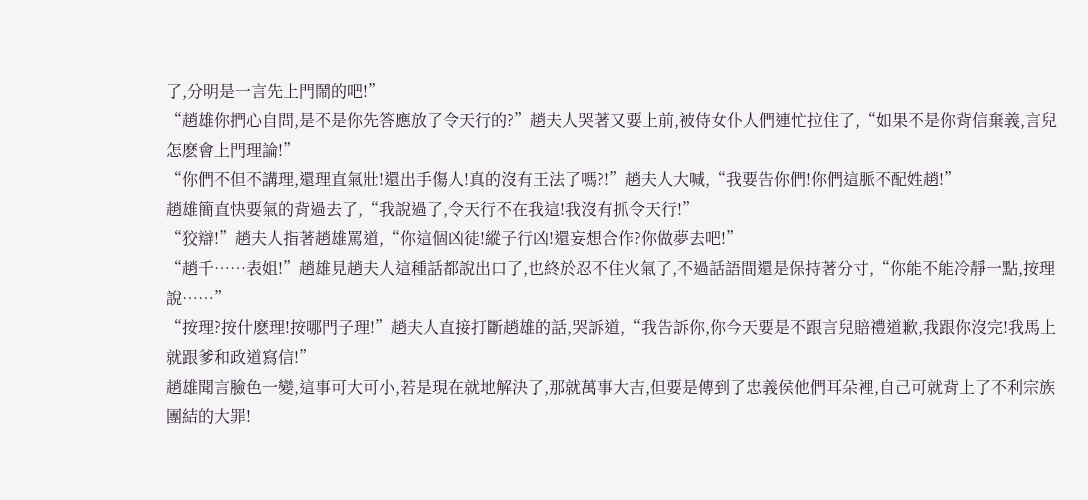了,分明是一言先上門鬧的吧!”
“趙雄你捫心自問,是不是你先答應放了令天行的?”趙夫人哭著又要上前,被侍女仆人們連忙拉住了,“如果不是你背信棄義,言兒怎麽會上門理論!”
“你們不但不講理,還理直氣壯!還出手傷人!真的沒有王法了嗎?!”趙夫人大喊,“我要告你們!你們這脈不配姓趙!”
趙雄簡直快要氣的背過去了,“我說過了,令天行不在我這!我沒有抓令天行!”
“狡辯!”趙夫人指著趙雄罵道,“你這個凶徒!縱子行凶!還妄想合作?你做夢去吧!”
“趙千……表姐!”趙雄見趙夫人這種話都說出口了,也終於忍不住火氣了,不過話語間還是保持著分寸,“你能不能冷靜一點,按理說……”
“按理?按什麽理!按哪門子理!”趙夫人直接打斷趙雄的話,哭訴道,“我告訴你,你今天要是不跟言兒賠禮道歉,我跟你沒完!我馬上就跟爹和政道寫信!”
趙雄聞言臉色一變,這事可大可小,若是現在就地解決了,那就萬事大吉,但要是傳到了忠義侯他們耳朵裡,自己可就背上了不利宗族團結的大罪!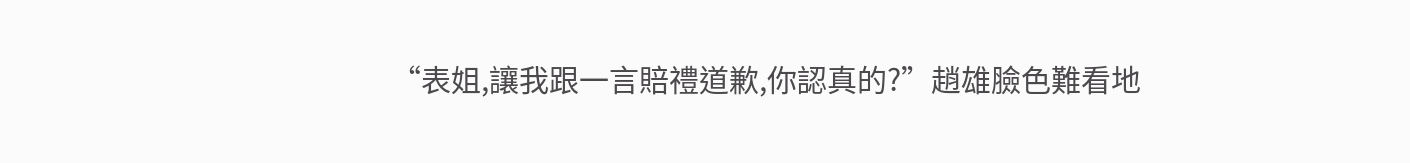“表姐,讓我跟一言賠禮道歉,你認真的?”趙雄臉色難看地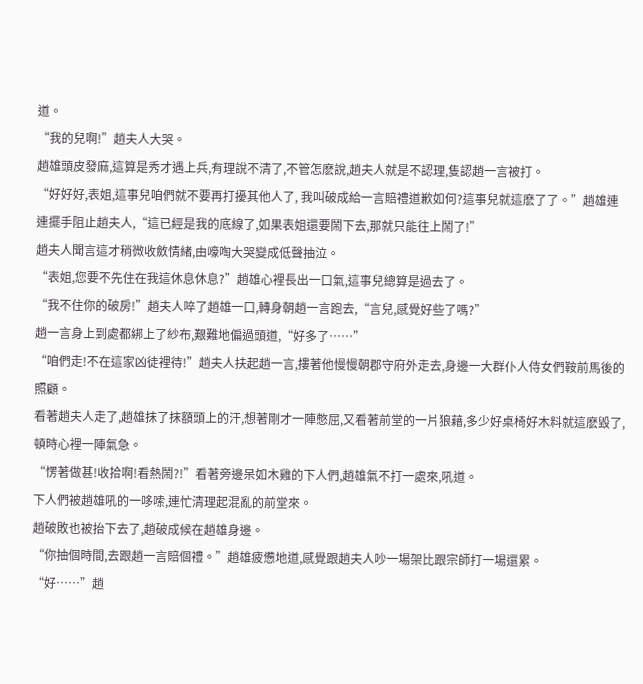道。
“我的兒啊!”趙夫人大哭。
趙雄頭皮發麻,這算是秀才遇上兵,有理說不清了,不管怎麽說,趙夫人就是不認理,隻認趙一言被打。
“好好好,表姐,這事兒咱們就不要再打擾其他人了, 我叫破成給一言賠禮道歉如何?這事兒就這麽了了。”趙雄連連擺手阻止趙夫人,“這已經是我的底線了,如果表姐還要鬧下去,那就只能往上鬧了!”
趙夫人聞言這才稍微收斂情緒,由嚎啕大哭變成低聲抽泣。
“表姐,您要不先住在我這休息休息?”趙雄心裡長出一口氣,這事兒總算是過去了。
“我不住你的破房!”趙夫人啐了趙雄一口,轉身朝趙一言跑去,“言兒,感覺好些了嗎?”
趙一言身上到處都綁上了紗布,艱難地偏過頭道,“好多了……”
“咱們走!不在這家凶徒裡待!”趙夫人扶起趙一言,摟著他慢慢朝郡守府外走去,身邊一大群仆人侍女們鞍前馬後的照顧。
看著趙夫人走了,趙雄抹了抹額頭上的汗,想著剛才一陣憋屈,又看著前堂的一片狼藉,多少好桌椅好木料就這麽毀了,頓時心裡一陣氣急。
“愣著做甚!收拾啊!看熱鬧?!”看著旁邊呆如木雞的下人們,趙雄氣不打一處來,吼道。
下人們被趙雄吼的一哆嗦,連忙清理起混亂的前堂來。
趙破敗也被抬下去了,趙破成候在趙雄身邊。
“你抽個時間,去跟趙一言賠個禮。”趙雄疲憊地道,感覺跟趙夫人吵一場架比跟宗師打一場還累。
“好……”趙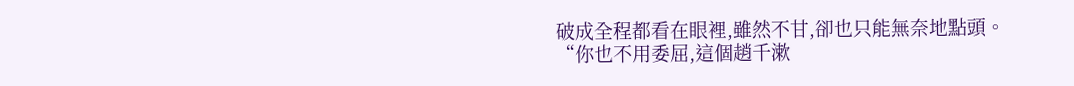破成全程都看在眼裡,雖然不甘,卻也只能無奈地點頭。
“你也不用委屈,這個趙千漱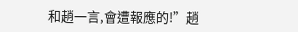和趙一言,會遭報應的!”趙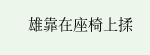雄靠在座椅上揉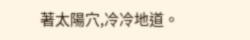著太陽穴,冷冷地道。